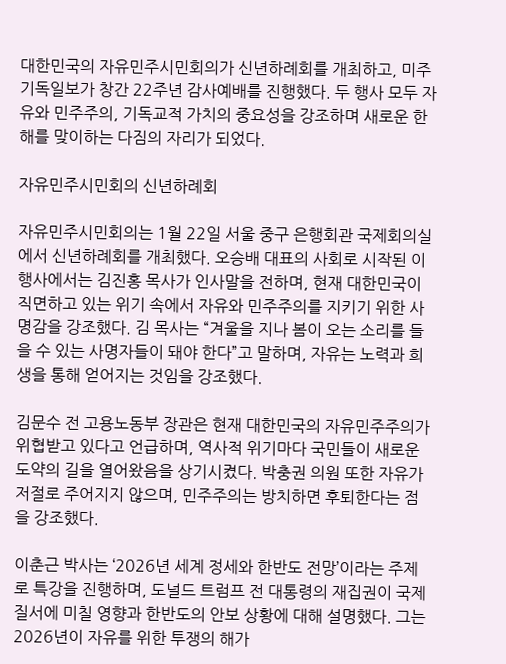대한민국의 자유민주시민회의가 신년하례회를 개최하고, 미주 기독일보가 창간 22주년 감사예배를 진행했다. 두 행사 모두 자유와 민주주의, 기독교적 가치의 중요성을 강조하며 새로운 한 해를 맞이하는 다짐의 자리가 되었다.

자유민주시민회의 신년하례회

자유민주시민회의는 1월 22일 서울 중구 은행회관 국제회의실에서 신년하례회를 개최했다. 오승배 대표의 사회로 시작된 이 행사에서는 김진홍 목사가 인사말을 전하며, 현재 대한민국이 직면하고 있는 위기 속에서 자유와 민주주의를 지키기 위한 사명감을 강조했다. 김 목사는 “겨울을 지나 봄이 오는 소리를 들을 수 있는 사명자들이 돼야 한다”고 말하며, 자유는 노력과 희생을 통해 얻어지는 것임을 강조했다.

김문수 전 고용노동부 장관은 현재 대한민국의 자유민주주의가 위협받고 있다고 언급하며, 역사적 위기마다 국민들이 새로운 도약의 길을 열어왔음을 상기시켰다. 박충권 의원 또한 자유가 저절로 주어지지 않으며, 민주주의는 방치하면 후퇴한다는 점을 강조했다.

이춘근 박사는 ‘2026년 세계 정세와 한반도 전망’이라는 주제로 특강을 진행하며, 도널드 트럼프 전 대통령의 재집권이 국제 질서에 미칠 영향과 한반도의 안보 상황에 대해 설명했다. 그는 2026년이 자유를 위한 투쟁의 해가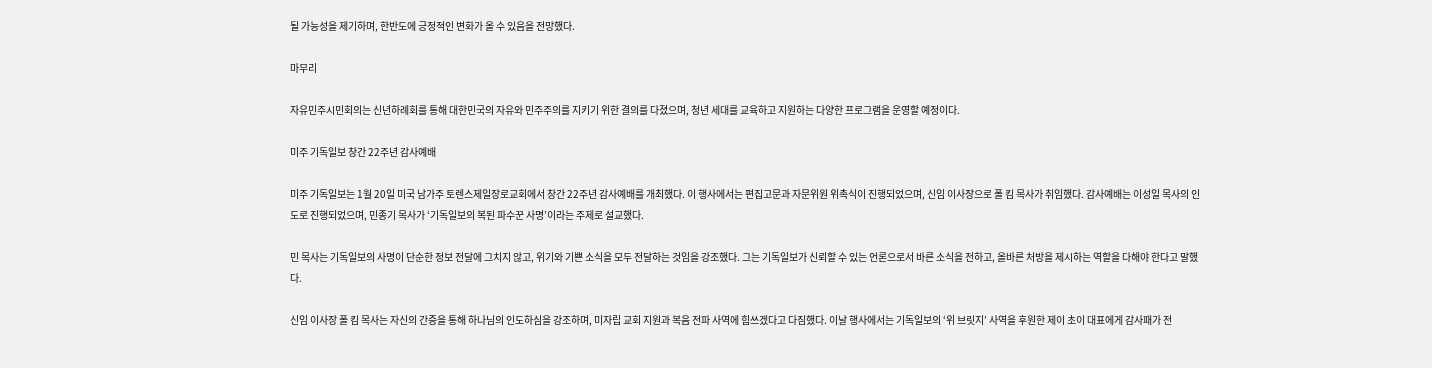될 가능성을 제기하며, 한반도에 긍정적인 변화가 올 수 있음을 전망했다.

마무리

자유민주시민회의는 신년하례회를 통해 대한민국의 자유와 민주주의를 지키기 위한 결의를 다졌으며, 청년 세대를 교육하고 지원하는 다양한 프로그램을 운영할 예정이다.

미주 기독일보 창간 22주년 감사예배

미주 기독일보는 1월 20일 미국 남가주 토렌스제일장로교회에서 창간 22주년 감사예배를 개최했다. 이 행사에서는 편집고문과 자문위원 위촉식이 진행되었으며, 신임 이사장으로 폴 킴 목사가 취임했다. 감사예배는 이성일 목사의 인도로 진행되었으며, 민종기 목사가 ‘기독일보의 복된 파수꾼 사명’이라는 주제로 설교했다.

민 목사는 기독일보의 사명이 단순한 정보 전달에 그치지 않고, 위기와 기쁜 소식을 모두 전달하는 것임을 강조했다. 그는 기독일보가 신뢰할 수 있는 언론으로서 바른 소식을 전하고, 올바른 처방을 제시하는 역할을 다해야 한다고 말했다.

신임 이사장 폴 킴 목사는 자신의 간증을 통해 하나님의 인도하심을 강조하며, 미자립 교회 지원과 복음 전파 사역에 힘쓰겠다고 다짐했다. 이날 행사에서는 기독일보의 ‘위 브릿지’ 사역을 후원한 제이 초이 대표에게 감사패가 전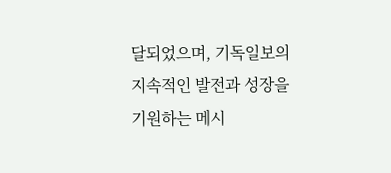달되었으며, 기독일보의 지속적인 발전과 성장을 기원하는 메시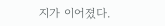지가 이어졌다.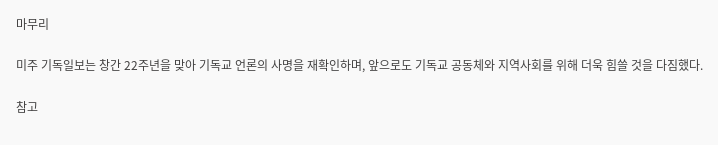마무리

미주 기독일보는 창간 22주년을 맞아 기독교 언론의 사명을 재확인하며, 앞으로도 기독교 공동체와 지역사회를 위해 더욱 힘쓸 것을 다짐했다.

참고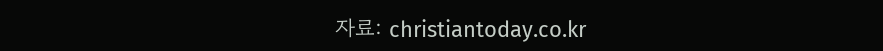자료: christiantoday.co.kr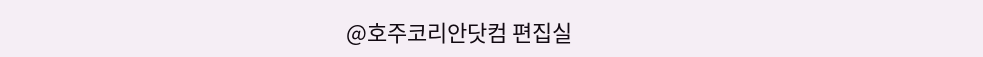@호주코리안닷컴 편집실